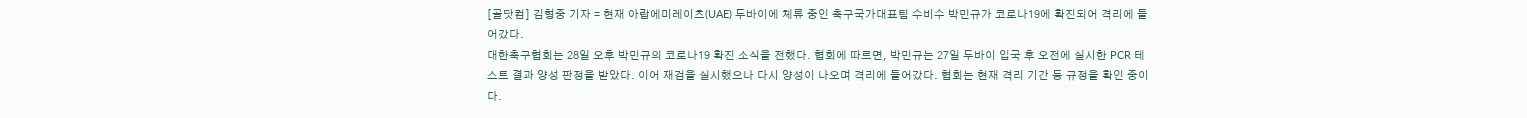[골닷컴] 김형중 기자 = 현재 아랍에미레이츠(UAE) 두바이에 체류 중인 축구국가대표팀 수비수 박민규가 코로나19에 확진되어 격리에 들어갔다.
대한축구협회는 28일 오후 박민규의 코로나19 확진 소식을 전했다. 협회에 따르면, 박민규는 27일 두바이 입국 후 오전에 실시한 PCR 테스트 결과 양성 판정을 받았다. 이어 재검을 실시했으나 다시 양성이 나오며 격리에 들어갔다. 협회는 현재 격리 기간 등 규정을 확인 중이다.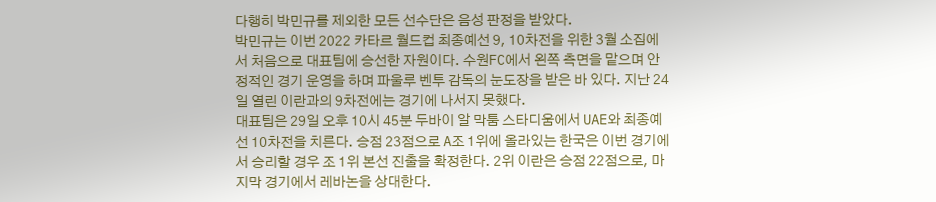다행히 박민규를 제외한 모든 선수단은 음성 판정을 받았다.
박민규는 이번 2022 카타르 월드컵 최종예선 9, 10차전을 위한 3월 소집에서 처음으로 대표팀에 승선한 자원이다. 수원FC에서 왼쪽 측면을 맡으며 안정적인 경기 운영을 하며 파울루 벤투 감독의 눈도장을 받은 바 있다. 지난 24일 열린 이란과의 9차전에는 경기에 나서지 못했다.
대표팀은 29일 오후 10시 45분 두바이 알 막툼 스타디움에서 UAE와 최종예선 10차전을 치른다. 승점 23점으로 A조 1위에 올라있는 한국은 이번 경기에서 승리할 경우 조 1위 본선 진출을 확정한다. 2위 이란은 승점 22점으로, 마지막 경기에서 레바논을 상대한다.